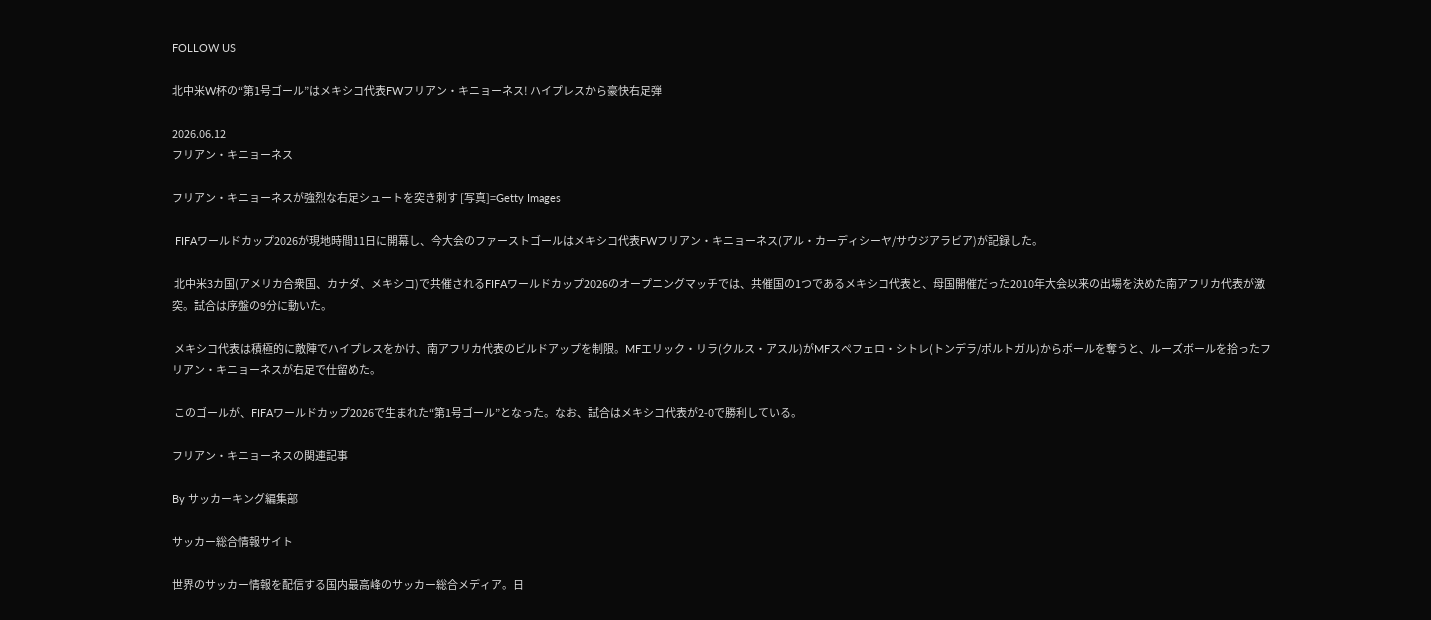FOLLOW US

北中米W杯の“第1号ゴール”はメキシコ代表FWフリアン・キニョーネス! ハイプレスから豪快右足弾

2026.06.12
フリアン・キニョーネス

フリアン・キニョーネスが強烈な右足シュートを突き刺す [写真]=Getty Images

 FIFAワールドカップ2026が現地時間11日に開幕し、今大会のファーストゴールはメキシコ代表FWフリアン・キニョーネス(アル・カーディシーヤ/サウジアラビア)が記録した。

 北中米3カ国(アメリカ合衆国、カナダ、メキシコ)で共催されるFIFAワールドカップ2026のオープニングマッチでは、共催国の1つであるメキシコ代表と、母国開催だった2010年大会以来の出場を決めた南アフリカ代表が激突。試合は序盤の9分に動いた。

 メキシコ代表は積極的に敵陣でハイプレスをかけ、南アフリカ代表のビルドアップを制限。MFエリック・リラ(クルス・アスル)がMFスペフェロ・シトレ(トンデラ/ポルトガル)からボールを奪うと、ルーズボールを拾ったフリアン・キニョーネスが右足で仕留めた。

 このゴールが、FIFAワールドカップ2026で生まれた“第1号ゴール”となった。なお、試合はメキシコ代表が2-0で勝利している。

フリアン・キニョーネスの関連記事

By サッカーキング編集部

サッカー総合情報サイト

世界のサッカー情報を配信する国内最高峰のサッカー総合メディア。日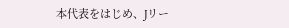本代表をはじめ、Jリー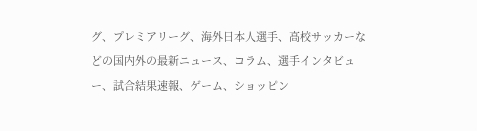グ、プレミアリーグ、海外日本人選手、高校サッカーなどの国内外の最新ニュース、コラム、選手インタビュー、試合結果速報、ゲーム、ショッピン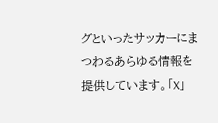グといったサッカーにまつわるあらゆる情報を提供しています。「X」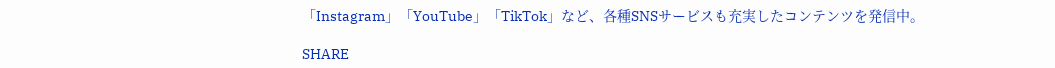「Instagram」「YouTube」「TikTok」など、各種SNSサービスも充実したコンテンツを発信中。

SHARE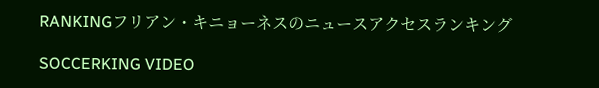RANKINGフリアン・キニョーネスのニュースアクセスランキング

SOCCERKING VIDEO